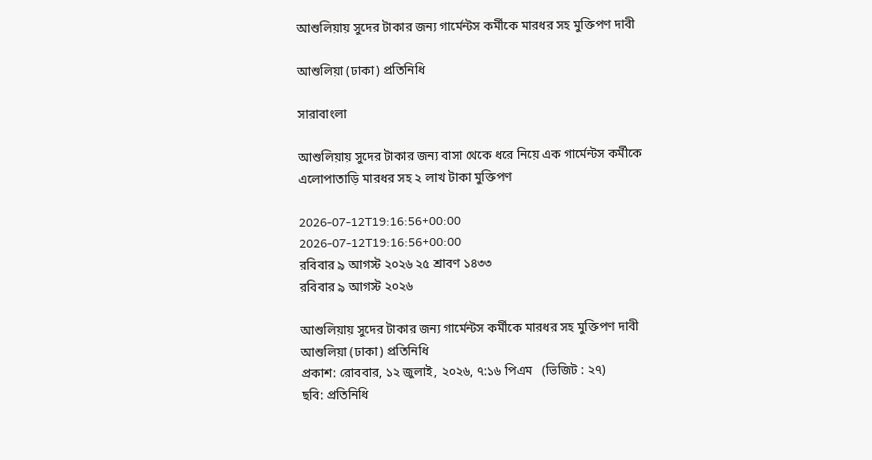আশুলিয়ায় সুদের টাকার জন্য গার্মেন্টস কর্মীকে মারধর সহ মুক্তিপণ দাবী

আশুলিয়া (ঢাকা) প্রতিনিধি

সারাবাংলা

আশুলিয়ায় সুদের টাকার জন্য বাসা থেকে ধরে নিয়ে এক গার্মেন্টস কর্মীকে এলোপাতাড়ি মারধর সহ ২ লাখ টাকা মুক্তিপণ

2026-07-12T19:16:56+00:00
2026-07-12T19:16:56+00:00
রবিবার ৯ আগস্ট ২০২৬ ২৫ শ্রাবণ ১৪৩৩
রবিবার ৯ আগস্ট ২০২৬

আশুলিয়ায় সুদের টাকার জন্য গার্মেন্টস কর্মীকে মারধর সহ মুক্তিপণ দাবী
আশুলিয়া (ঢাকা) প্রতিনিধি
প্রকাশ: রোববার, ১২ জুলাই, ২০২৬, ৭:১৬ পিএম   (ভিজিট : ২৭)
ছবি: প্রতিনিধি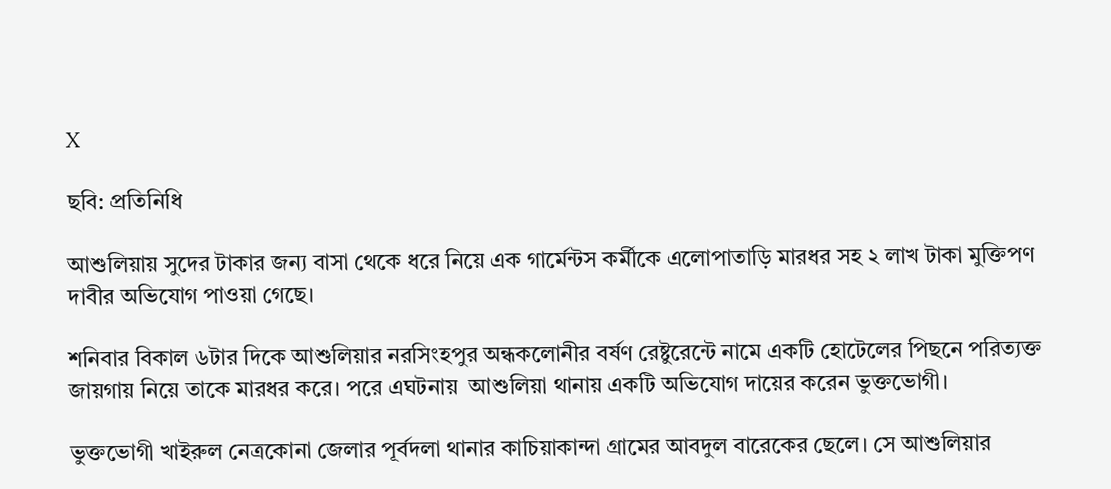X

ছবি: প্রতিনিধি

আশুলিয়ায় সুদের টাকার জন্য বাসা থেকে ধরে নিয়ে এক গার্মেন্টস কর্মীকে এলোপাতাড়ি মারধর সহ ২ লাখ টাকা মুক্তিপণ দাবীর অভিযোগ পাওয়া গেছে।

শনিবার বিকাল ৬টার দিকে আশুলিয়ার নরসিংহপুর অন্ধকলোনীর বর্ষণ রেষ্টুরেন্টে নামে একটি হোটেলের পিছনে পরিত্যক্ত জায়গায় নিয়ে তাকে মারধর করে। পরে এঘটনায়  আশুলিয়া থানায় একটি অভিযোগ দায়ের করেন ভুক্তভোগী।

ভুক্তভোগী খাইরুল নেত্রকোনা জেলার পূর্বদলা থানার কাচিয়াকান্দা গ্রামের আবদুল বারেকের ছেলে। সে আশুলিয়ার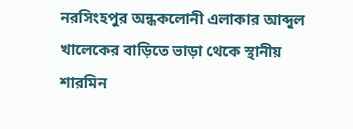নরসিংহপুর অন্ধকলোনী এলাকার আব্দুল খালেকের বাড়িতে ভাড়া থেকে স্থানীয় শারমিন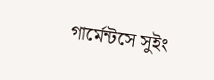গার্মেন্টসে সুইং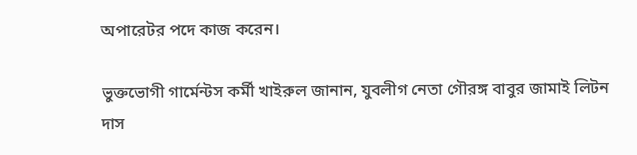অপারেটর পদে কাজ করেন।

ভুক্তভোগী গার্মেন্টস কর্মী খাইরুল জানান, যুবলীগ নেতা গৌরঙ্গ বাবুর জামাই লিটন দাস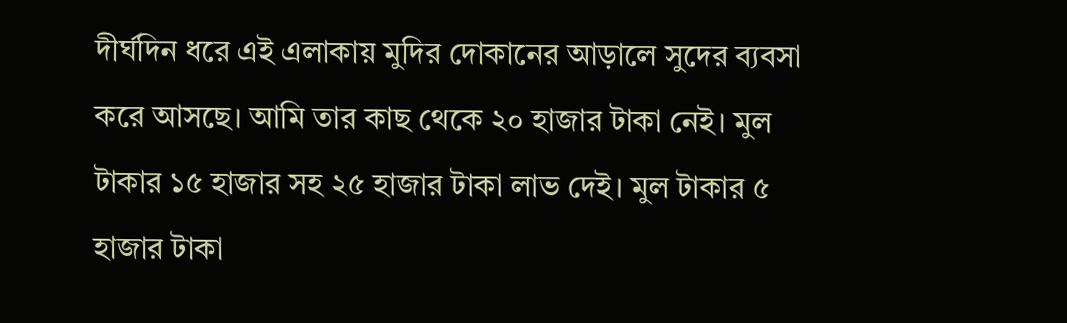দীর্ঘদিন ধরে এই এলাকায় মুদির দোকানের আড়ালে সুদের ব্যবসা করে আসছে। আমি তার কাছ থেকে ২০ হাজার টাকা নেই। মুল টাকার ১৫ হাজার সহ ২৫ হাজার টাকা লাভ দেই। মুল টাকার ৫ হাজার টাকা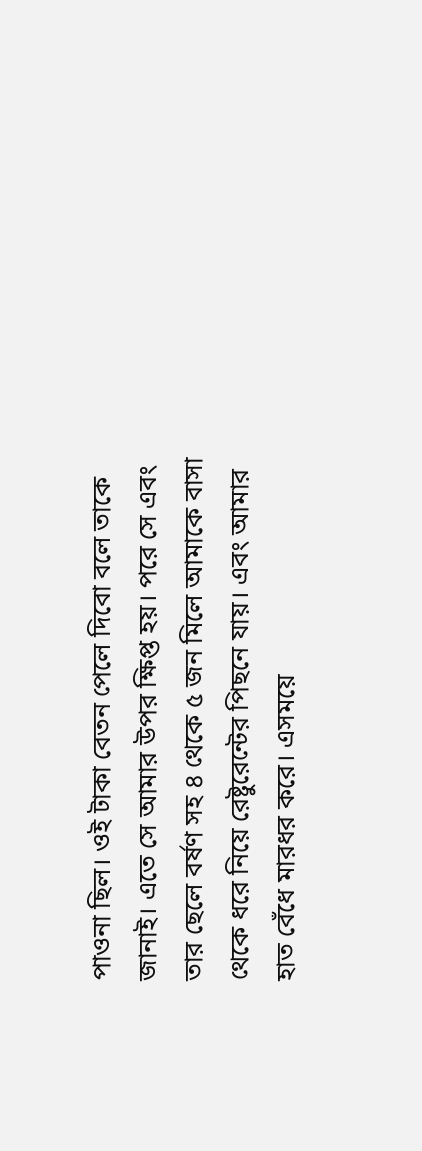পাওনা ছিল। ওই টাকা বেতন পেলে দিবো বলে তাকে জানাই। এতে সে আমার উপর ক্ষিপ্ত হয়। পরে সে এবং তার ছেলে বর্ষণ সহ ৪ থেকে ৫ জন মিলে আমাকে বাসা থেকে ধরে নিয়ে রেষ্টুরেন্টের পিছনে যায়। এবং আমার হাত বেঁধে মারধর করে। এসময়ে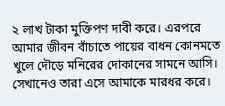২ লাখ টাকা মুক্তিপণ দাবী করে। এরপরে আমার জীবন বাঁচাতে পায়ের বাধন কোনমতে খুলে দৌড়ে মনিরের দোকানের সামনে আসি। সেখানেও তারা এসে আমাকে মারধর করে।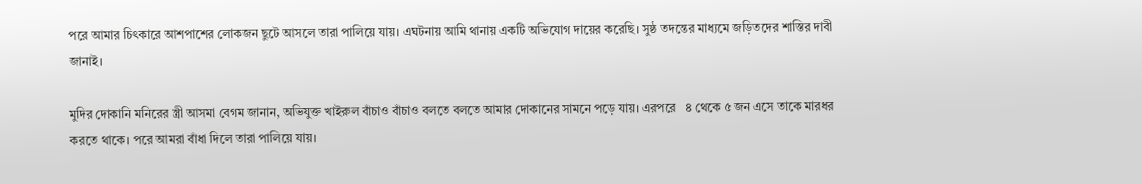পরে আমার চিৎকারে আশপাশের লোকজন ছুটে আসলে তারা পালিয়ে যায়। এঘটনায় আমি থানায় একটি অভিযোগ দায়ের করেছি। সুষ্ঠ তদন্তের মাধ্যমে জড়িতদের শাস্তির দাবী জানাই।

মুদির দোকানি মনিরের স্ত্রী আসমা বেগম জানান, অভিযুক্ত খাইরুল বাঁচাও বাঁচাও বলতে বলতে আমার দোকানের সামনে পড়ে যায়। এরপরে   ৪ থেকে ৫ জন এসে তাকে মারধর করতে থাকে। পরে আমরা বাঁধা দিলে তারা পালিয়ে যায়।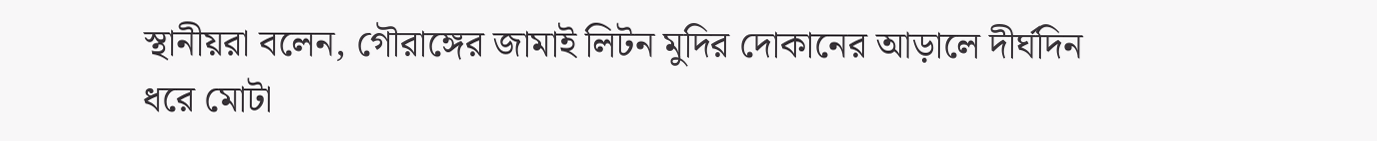স্থানীয়রা বলেন, গৌরাঙ্গের জামাই লিটন মুদির দোকানের আড়ালে দীর্ঘদিন ধরে মোটা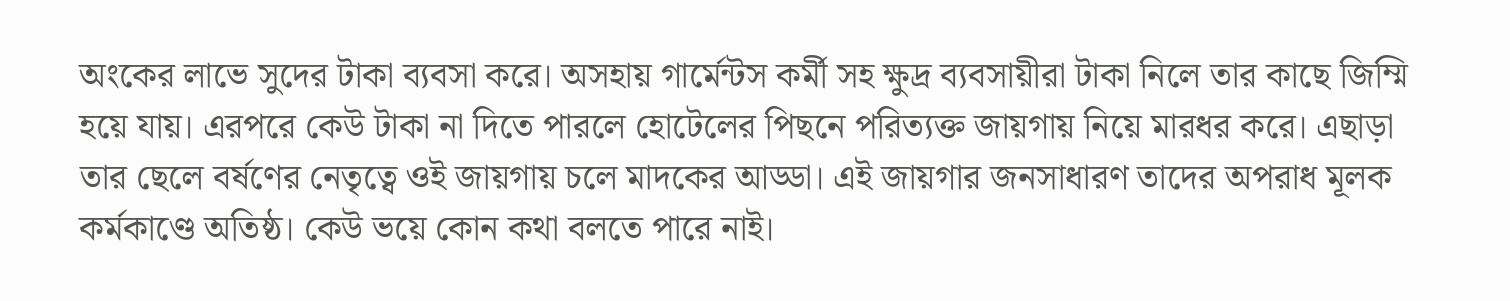অংকের লাভে সুদের টাকা ব্যবসা করে। অসহায় গার্মেন্টস কর্মী সহ ক্ষুদ্র ব্যবসায়ীরা টাকা নিলে তার কাছে জিম্মি হয়ে যায়। এরপরে কেউ টাকা না দিতে পারলে হোটেলের পিছনে পরিত্যক্ত জায়গায় নিয়ে মারধর করে। এছাড়া তার ছেলে বর্ষণের নেতৃত্বে ওই জায়গায় চলে মাদকের আড্ডা। এই জায়গার জনসাধারণ তাদের অপরাধ মূলক কর্মকাণ্ডে অতিষ্ঠ। কেউ ভয়ে কোন কথা বলতে পারে নাই।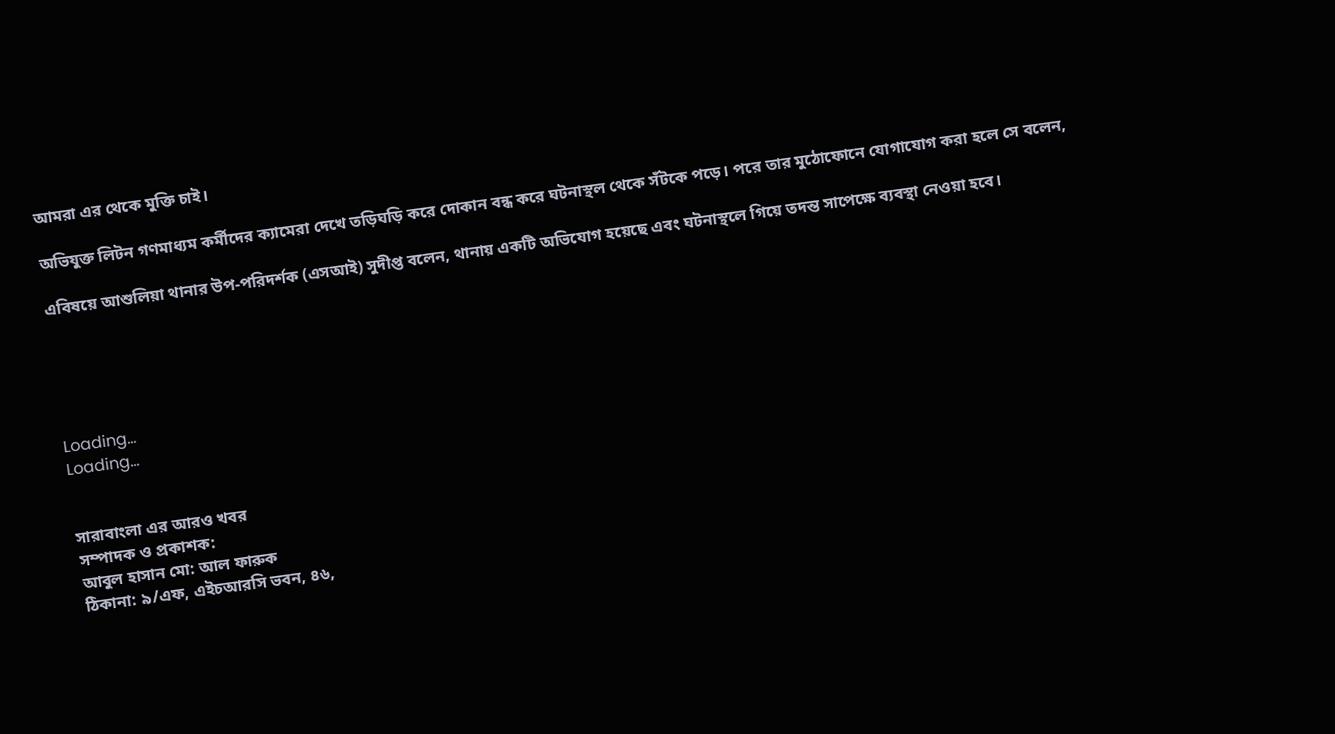আমরা এর থেকে মুক্তি চাই।

অভিযুক্ত লিটন গণমাধ্যম কর্মীদের ক্যামেরা দেখে তড়িঘড়ি করে দোকান বন্ধ করে ঘটনাস্থল থেকে সঁটকে পড়ে। পরে তার মুঠোফোনে যোগাযোগ করা হলে সে বলেন,

এবিষয়ে আশুলিয়া থানার উপ-পরিদর্শক (এসআই) সুদীপ্ত বলেন, থানায় একটি অভিযোগ হয়েছে এবং ঘটনাস্থলে গিয়ে তদন্ত সাপেক্ষে ব্যবস্থা নেওয়া হবে।





Loading...
Loading...


সারাবাংলা এর আরও খবর
সম্পাদক ও প্রকাশক:
আবুল হাসান মো: আল ফারুক
ঠিকানা: ৯/এফ, এইচআরসি ভবন, ৪৬,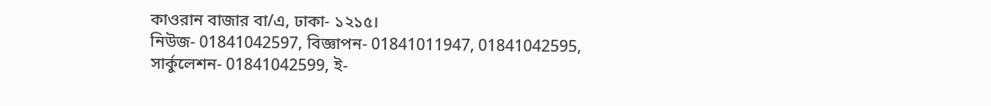কাওরান বাজার বা/এ, ঢাকা- ১২১৫।
নিউজ- 01841042597, বিজ্ঞাপন- 01841011947, 01841042595, সার্কুলেশন- 01841042599, ই-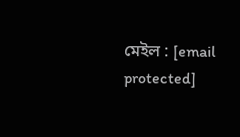মেইল : [email protected]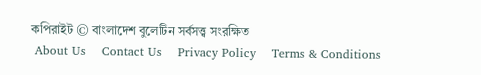কপিরাইট © বাংলাদেশ বুলেটিন সর্বসত্ত্ব সংরক্ষিত
 About Us    Contact Us    Privacy Policy    Terms & Conditions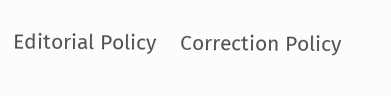Editorial Policy    Correction Policy